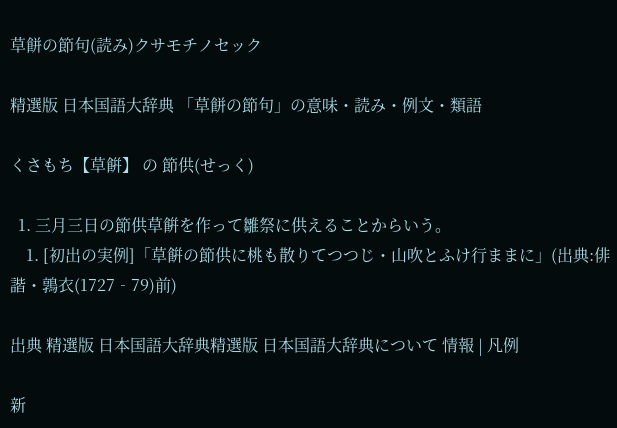草餅の節句(読み)クサモチノセック

精選版 日本国語大辞典 「草餅の節句」の意味・読み・例文・類語

くさもち【草餠】 の 節供(せっく)

  1. 三月三日の節供草餠を作って雛祭に供えることからいう。
    1. [初出の実例]「草餠の節供に桃も散りてつつじ・山吹とふけ行ままに」(出典:俳諧・鶉衣(1727‐79)前)

出典 精選版 日本国語大辞典精選版 日本国語大辞典について 情報 | 凡例

新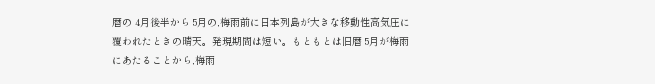暦の 4月後半から 5月の,梅雨前に日本列島が大きな移動性高気圧に覆われたときの晴天。発現期間は短い。もともとは旧暦 5月が梅雨にあたることから,梅雨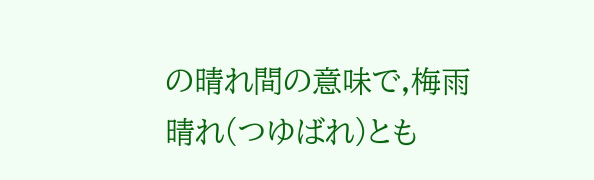の晴れ間の意味で,梅雨晴れ(つゆばれ)とも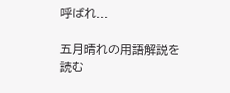呼ばれ...

五月晴れの用語解説を読む